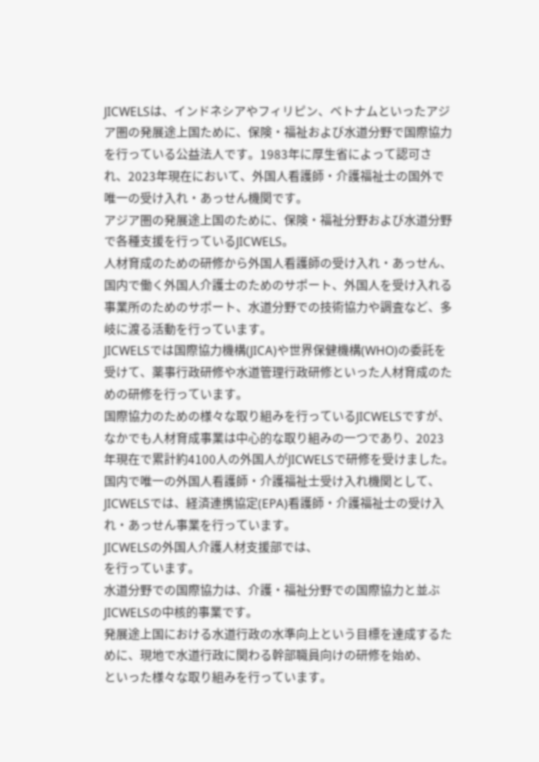JICWELSは、インドネシアやフィリピン、ベトナムといったアジア圏の発展途上国ために、保険・福祉および水道分野で国際協力を行っている公益法人です。1983年に厚生省によって認可され、2023年現在において、外国人看護師・介護福祉士の国外で唯一の受け入れ・あっせん機関です。
アジア圏の発展途上国のために、保険・福祉分野および水道分野で各種支援を行っているJICWELS。
人材育成のための研修から外国人看護師の受け入れ・あっせん、国内で働く外国人介護士のためのサポート、外国人を受け入れる事業所のためのサポート、水道分野での技術協力や調査など、多岐に渡る活動を行っています。
JICWELSでは国際協力機構(JICA)や世界保健機構(WHO)の委託を受けて、薬事行政研修や水道管理行政研修といった人材育成のための研修を行っています。
国際協力のための様々な取り組みを行っているJICWELSですが、なかでも人材育成事業は中心的な取り組みの一つであり、2023年現在で累計約4100人の外国人がJICWELSで研修を受けました。
国内で唯一の外国人看護師・介護福祉士受け入れ機関として、JICWELSでは、経済連携協定(EPA)看護師・介護福祉士の受け入れ・あっせん事業を行っています。
JICWELSの外国人介護人材支援部では、
を行っています。
水道分野での国際協力は、介護・福祉分野での国際協力と並ぶJICWELSの中核的事業です。
発展途上国における水道行政の水準向上という目標を達成するために、現地で水道行政に関わる幹部職員向けの研修を始め、
といった様々な取り組みを行っています。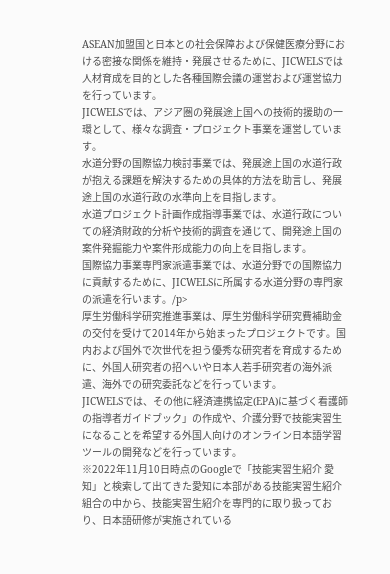ASEAN加盟国と日本との社会保障および保健医療分野における密接な関係を維持・発展させるために、JICWELSでは人材育成を目的とした各種国際会議の運営および運営協力を行っています。
JICWELSでは、アジア圏の発展途上国への技術的援助の一環として、様々な調査・プロジェクト事業を運営しています。
水道分野の国際協力検討事業では、発展途上国の水道行政が抱える課題を解決するための具体的方法を助言し、発展途上国の水道行政の水準向上を目指します。
水道プロジェクト計画作成指導事業では、水道行政についての経済財政的分析や技術的調査を通じて、開発途上国の案件発掘能力や案件形成能力の向上を目指します。
国際協力事業専門家派遣事業では、水道分野での国際協力に貢献するために、JICWELSに所属する水道分野の専門家の派遣を行います。/p>
厚生労働科学研究推進事業は、厚生労働科学研究費補助金の交付を受けて2014年から始まったプロジェクトです。国内および国外で次世代を担う優秀な研究者を育成するために、外国人研究者の招へいや日本人若手研究者の海外派遣、海外での研究委託などを行っています。
JICWELSでは、その他に経済連携協定(EPA)に基づく看護師の指導者ガイドブック」の作成や、介護分野で技能実習生になることを希望する外国人向けのオンライン日本語学習ツールの開発などを行っています。
※2022年11月10日時点のGoogleで「技能実習生紹介 愛知」と検索して出てきた愛知に本部がある技能実習生紹介組合の中から、技能実習生紹介を専門的に取り扱っており、日本語研修が実施されている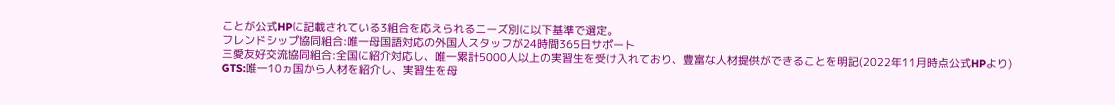ことが公式HPに記載されている3組合を応えられるニーズ別に以下基準で選定。
フレンドシップ協同組合:唯一母国語対応の外国人スタッフが24時間365日サポート
三愛友好交流協同組合:全国に紹介対応し、唯一累計5000人以上の実習生を受け入れており、豊富な人材提供ができることを明記(2022年11月時点公式HPより)
GTS:唯一10ヵ国から人材を紹介し、実習生を母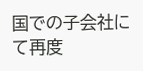国での子会社にて再度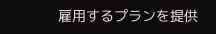雇用するプランを提供